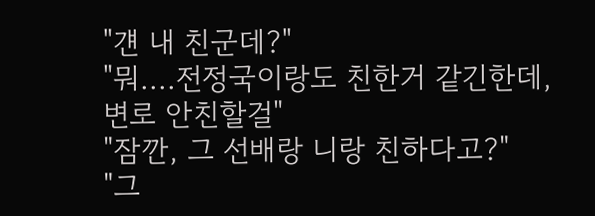"걘 내 친군데?"
"뭐....전정국이랑도 친한거 같긴한데,
변로 안친할걸"
"잠깐, 그 선배랑 니랑 친하다고?"
"그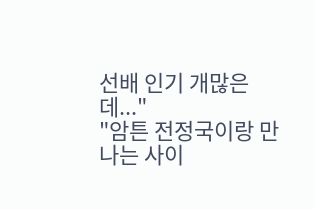선배 인기 개많은데..."
"암튼 전정국이랑 만나는 사이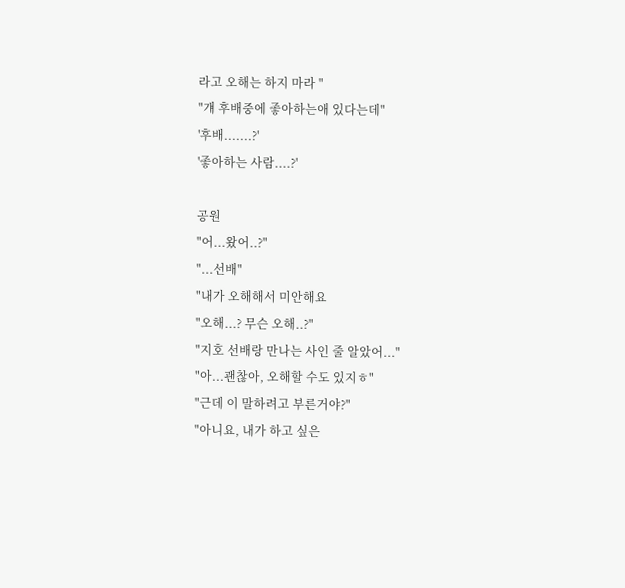라고 오해는 하지 마라 "
"걔 후배중에 좋아하는애 있다는데"
'후배.......?'
'좋아하는 사람....?'

공원
"어...왔어..?"
"...선배"
"내가 오해해서 미안해요
"오해...? 무슨 오해..?"
"지호 선배랑 만나는 사인 줄 알았어..."
"아...괜찮아, 오해할 수도 있지ㅎ"
"근데 이 말하려고 부른거야?"
"아니요, 내가 하고 싶은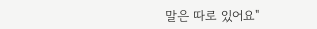말은 따로 있어요"